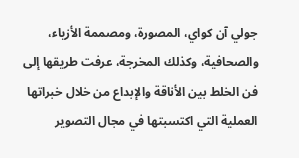جولي آن كواي، المصورة، ومصممة الأزياء، والصحافية، وكذلك المخرجة، عرفت طريقها إلى فن الخلط بين الأناقة والإبداع من خلال خبراتها العملية التي اكتسبتها في مجال التصوير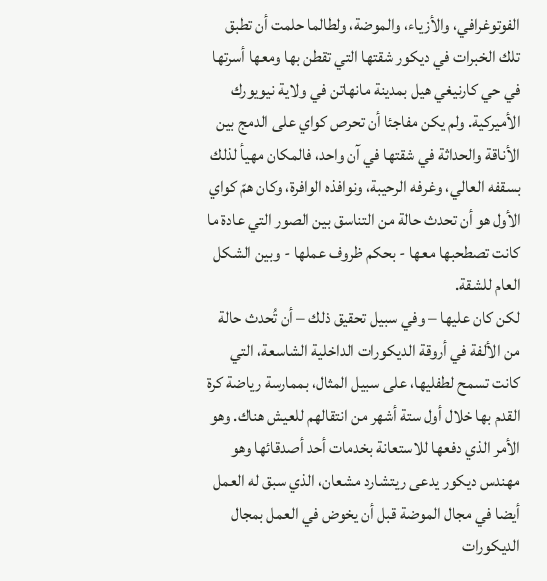الفوتوغرافي، والأزياء، والموضة، ولطالما حلمت أن تطبق تلك الخبرات في ديكور شقتها التي تقطن بها ومعها أسرتها في حي كارنيغي هيل بمدينة مانهاتن في ولاية نيويورك الأميركية. ولم يكن مفاجئا أن تحرص كواي على الدمج بين الأناقة والحداثة في شقتها في آن واحد، فالمكان مهيأ لذلك بسقفه العالي، وغرفه الرحيبة، ونوافذه الوافرة، وكان همّ كواي الأول هو أن تحدث حالة من التناسق بين الصور التي عادة ما كانت تصطحبها معها - بحكم ظروف عملها - وبين الشكل العام للشقة.
لكن كان عليها – وفي سبيل تحقيق ذلك – أن تُحدث حالة من الألفة في أروقة الديكورات الداخلية الشاسعة، التي كانت تسمح لطفليها، على سبيل المثال، بممارسة رياضة كرة القدم بها خلال أول ستة أشهر من انتقالهم للعيش هناك. وهو الأمر الذي دفعها للاستعانة بخدمات أحد أصدقائها وهو مهندس ديكور يدعى ريتشارد مشعان، الذي سبق له العمل أيضا في مجال الموضة قبل أن يخوض في العمل بمجال الديكورات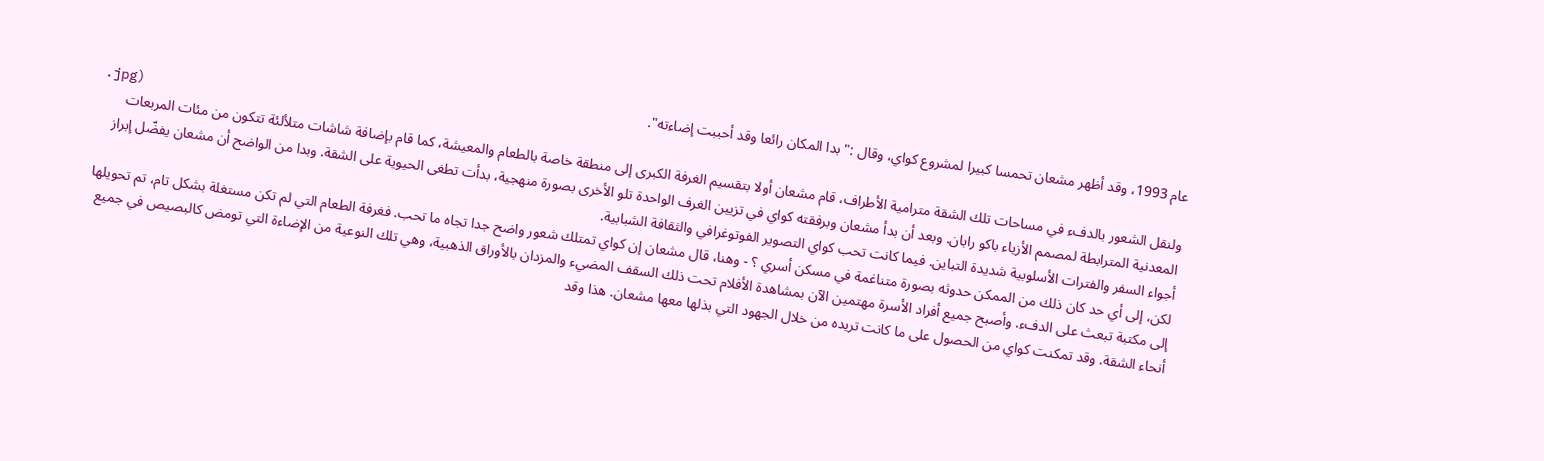عام 1993، وقد أظهر مشعان تحمسا كبيرا لمشروع كواي، وقال :" بدا المكان رائعا وقد أحببت إضاءته".
.jpg)
ولنقل الشعور بالدفء في مساحات تلك الشقة مترامية الأطراف، قام مشعان أولا بتقسيم الغرفة الكبرى إلى منطقة خاصة بالطعام والمعيشة، كما قام بإضافة شاشات متلألئة تتكون من مئات المربعات المعدنية المترابطة لمصمم الأزياء باكو رابان. وبعد أن بدأ مشعان وبرفقته كواي في تزيين الغرف الواحدة تلو الأخرى بصورة منهجية، بدأت تطغى الحيوية على الشقة. وبدا من الواضح أن مشعان يفضّل إبراز أجواء السفر والفترات الأسلوبية شديدة التباين. فيما كانت تحب كواي التصوير الفوتوغرافي والثقافة الشبابية.
لكن، إلى أي حد كان ذلك من الممكن حدوثه بصورة متناغمة في مسكن أسري ؟ - وهنا، قال مشعان إن كواي تمتلك شعور واضح جدا تجاه ما تحب. فغرفة الطعام التي لم تكن مستغلة بشكل تام، تم تحويلها إلى مكتبة تبعث على الدفء. وأصبح جميع أفراد الأسرة مهتمين الآن بمشاهدة الأفلام تحت ذلك السقف المضيء والمزدان بالأوراق الذهبية، وهي تلك النوعية من الإضاءة التي تومض كالبصيص في جميع أنحاء الشقة. وقد تمكنت كواي من الحصول على ما كانت تريده من خلال الجهود التي بذلها معها مشعان. هذا وقد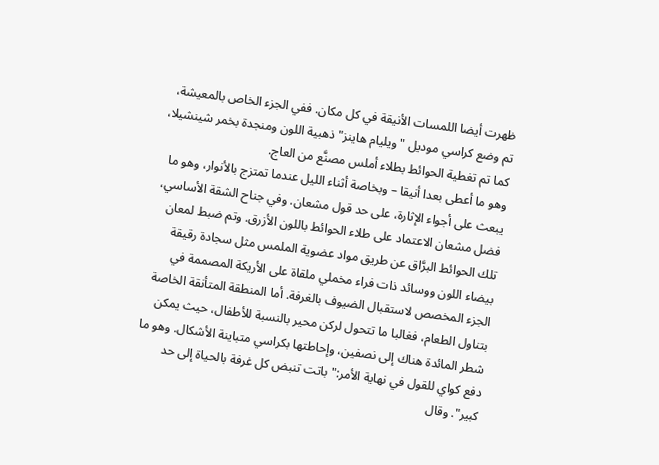ظهرت أيضا اللمسات الأنيقة في كل مكان. ففي الجزء الخاص بالمعيشة، تم وضع كراسي موديل "ويليام هاينز" ذهبية اللون ومنجدة بخمر شينشيلا، كما تم تغطية الحوائط بطلاء أملس مصنَّع من العاج.
وهو ما أعطى بعدا أنيقا – وبخاصة أثناء الليل عندما تمتزج بالأنوار، وهو ما يبعث على أجواء الإثارة، على حد قول مشعان. وفي جناح الشقة الأساسي، فضل مشعان الاعتماد على طلاء الحوائط باللون الأزرق. وتم ضبط لمعان تلك الحوائط البرَّاق عن طريق مواد عضوية الملمس مثل سجادة رقيقة بيضاء اللون ووسائد ذات فراء مخملي ملقاة على الأريكة المصممة في الجزء المخصص لاستقبال الضيوف بالغرفة. أما المنطقة المتأنقة الخاصة بتناول الطعام، فغالبا ما تتحول لركن محير بالنسبة للأطفال، حيث يمكن شطر المائدة هناك إلى نصفين، وإحاطتها بكراسي متباينة الأشكال. وهو ما دفع كواي للقول في نهاية الأمر:" باتت تنبض كل غرفة بالحياة إلى حد كبير". وقال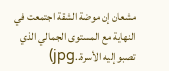مشعان إن موضة الشقة اجتمعت في النهاية مع المستوى الجمالي الذي تصبو إليه الأسرة..jpg)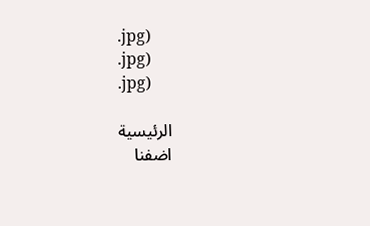.jpg)
.jpg)
.jpg)

الرئيسية
اضفنا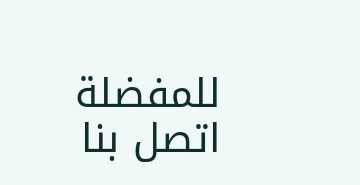للمفضلة
اتصل بنا